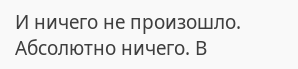И ничего не произошло. Абсолютно ничего. В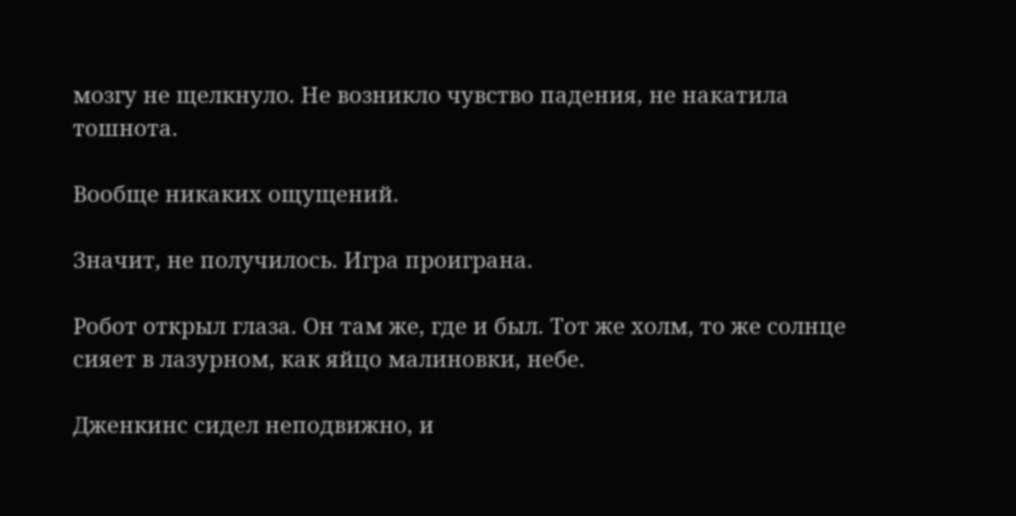мозгу не щелкнуло. Не возникло чувство падения, не накатила тошнота.

Вообще никаких ощущений.

Значит, не получилось. Игра проиграна.

Робот открыл глаза. Он там же, где и был. Тот же холм, то же солнце сияет в лазурном, как яйцо малиновки, небе.

Дженкинс сидел неподвижно, и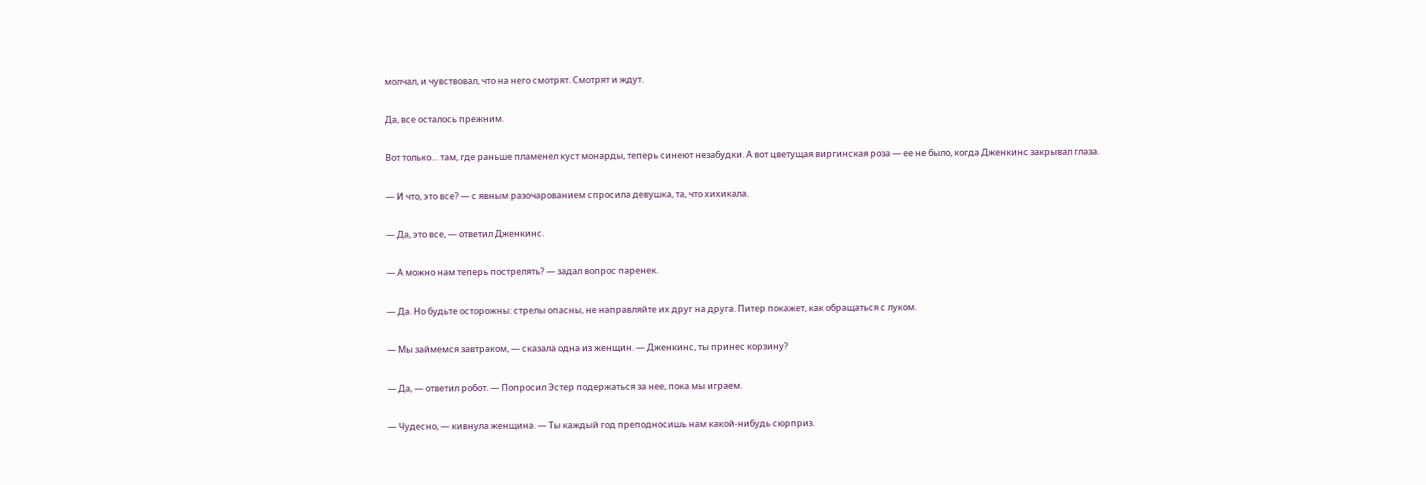молчал, и чувствовал, что на него смотрят. Смотрят и ждут.

Да, все осталось прежним.

Вот только… там, где раньше пламенел куст монарды, теперь синеют незабудки. А вот цветущая виргинская роза — ее не было, когда Дженкинс закрывал глаза.

— И что, это все? — с явным разочарованием спросила девушка, та, что хихикала.

— Да, это все, — ответил Дженкинс.

— А можно нам теперь пострелять? — задал вопрос паренек.

— Да. Но будьте осторожны: стрелы опасны, не направляйте их друг на друга. Питер покажет, как обращаться с луком.

— Мы займемся завтраком, — сказала одна из женщин. — Дженкинс, ты принес корзину?

— Да, — ответил робот. — Попросил Эстер подержаться за нее, пока мы играем.

— Чудесно, — кивнула женщина. — Ты каждый год преподносишь нам какой-нибудь сюрприз.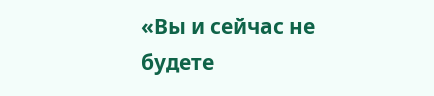«Вы и сейчас не будете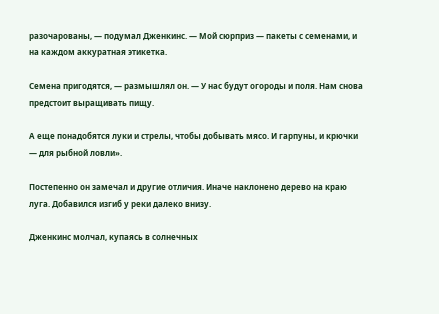разочарованы, — подумал Дженкинс. — Мой сюрприз — пакеты с семенами, и на каждом аккуратная этикетка.

Семена пригодятся, — размышлял он. — У нас будут огороды и поля. Нам снова предстоит выращивать пищу.

А еще понадобятся луки и стрелы, чтобы добывать мясо. И гарпуны, и крючки — для рыбной ловли».

Постепенно он замечал и другие отличия. Иначе наклонено дерево на краю луга. Добавился изгиб у реки далеко внизу.

Дженкинс молчал, купаясь в солнечных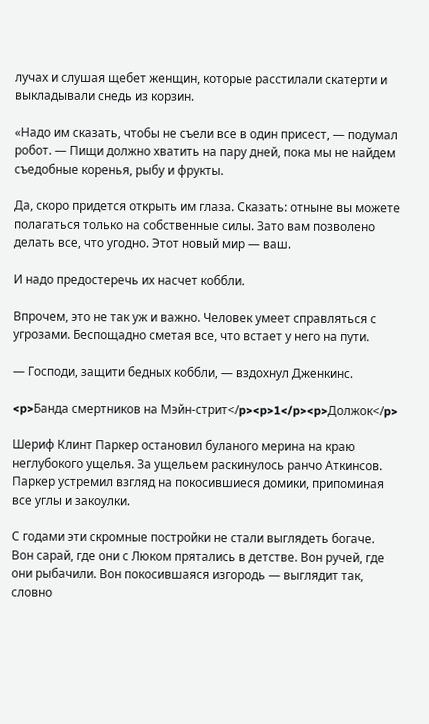лучах и слушая щебет женщин, которые расстилали скатерти и выкладывали снедь из корзин.

«Надо им сказать, чтобы не съели все в один присест, — подумал робот. — Пищи должно хватить на пару дней, пока мы не найдем съедобные коренья, рыбу и фрукты.

Да, скоро придется открыть им глаза. Сказать: отныне вы можете полагаться только на собственные силы. Зато вам позволено делать все, что угодно. Этот новый мир — ваш.

И надо предостеречь их насчет коббли.

Впрочем, это не так уж и важно. Человек умеет справляться с угрозами. Беспощадно сметая все, что встает у него на пути.

— Господи, защити бедных коббли, — вздохнул Дженкинс.

<p>Банда смертников на Мэйн-стрит</p><p>1</p><p>Должок</p>

Шериф Клинт Паркер остановил буланого мерина на краю неглубокого ущелья. За ущельем раскинулось ранчо Аткинсов. Паркер устремил взгляд на покосившиеся домики, припоминая все углы и закоулки.

С годами эти скромные постройки не стали выглядеть богаче. Вон сарай, где они с Люком прятались в детстве. Вон ручей, где они рыбачили. Вон покосившаяся изгородь — выглядит так, словно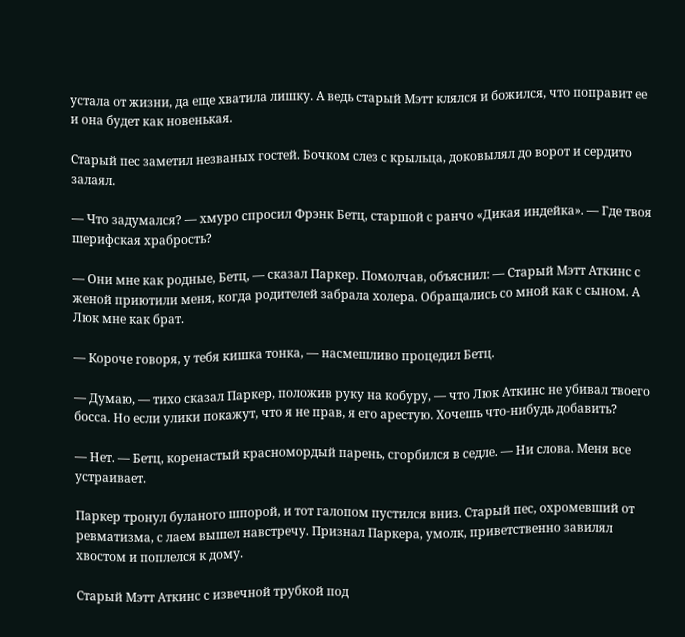устала от жизни, да еще хватила лишку. А ведь старый Мэтт клялся и божился, что поправит ее и она будет как новенькая.

Старый пес заметил незваных гостей. Бочком слез с крыльца, доковылял до ворот и сердито залаял.

— Что задумался? — хмуро спросил Фрэнк Бетц, старшой с ранчо «Дикая индейка». — Где твоя шерифская храбрость?

— Они мне как родные, Бетц, — сказал Паркер. Помолчав, объяснил: — Старый Мэтт Аткинс с женой приютили меня, когда родителей забрала холера. Обращались со мной как с сыном. А Люк мне как брат.

— Короче говоря, у тебя кишка тонка, — насмешливо процедил Бетц.

— Думаю, — тихо сказал Паркер, положив руку на кобуру, — что Люк Аткинс не убивал твоего босса. Но если улики покажут, что я не прав, я его арестую. Хочешь что-нибудь добавить?

— Нет. — Бетц, коренастый красномордый парень, сгорбился в седле. — Ни слова. Меня все устраивает.

Паркер тронул буланого шпорой, и тот галопом пустился вниз. Старый пес, охромевший от ревматизма, с лаем вышел навстречу. Признал Паркера, умолк, приветственно завилял хвостом и поплелся к дому.

Старый Мэтт Аткинс с извечной трубкой под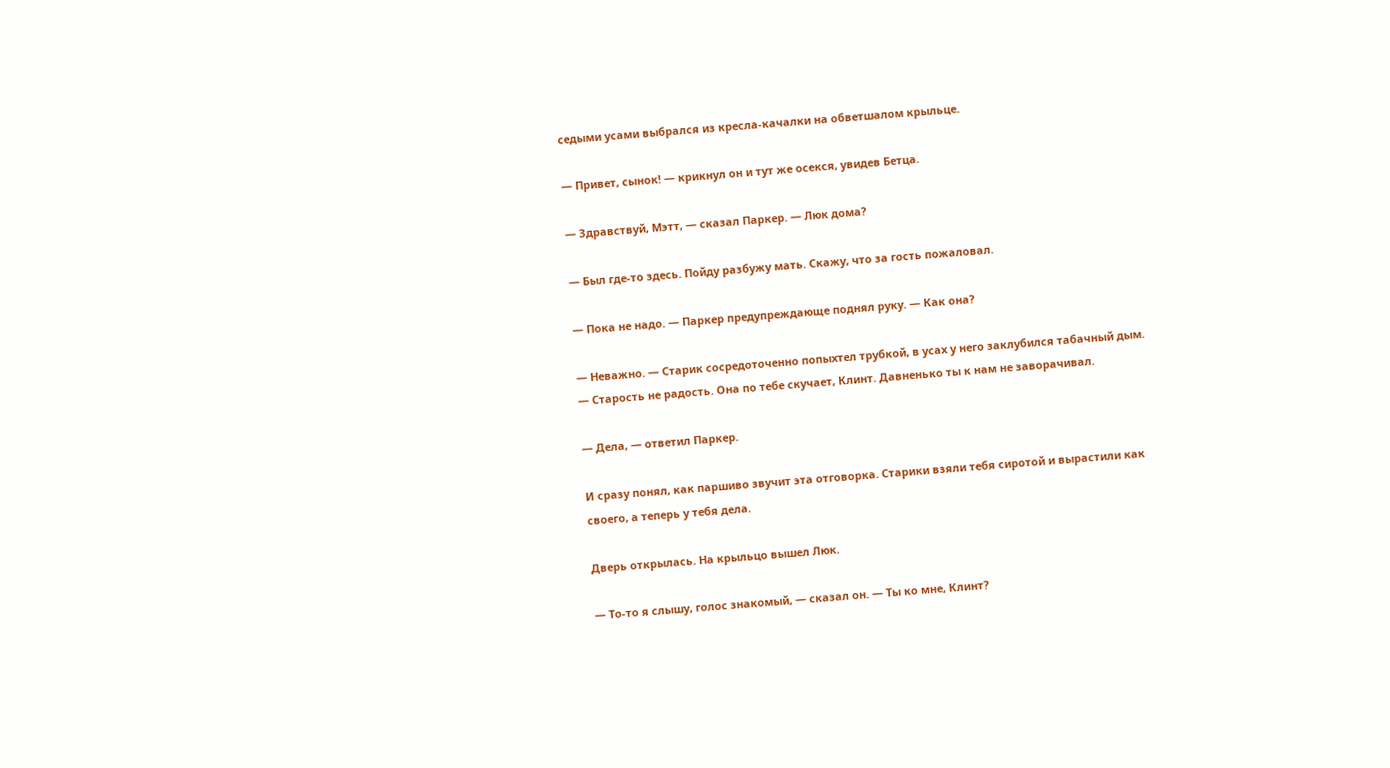седыми усами выбрался из кресла-качалки на обветшалом крыльце.

— Привет, сынок! — крикнул он и тут же осекся, увидев Бетца.

— Здравствуй, Мэтт, — сказал Паркер. — Люк дома?

— Был где-то здесь. Пойду разбужу мать. Скажу, что за гость пожаловал.

— Пока не надо. — Паркер предупреждающе поднял руку. — Как она?

— Неважно. — Старик сосредоточенно попыхтел трубкой, в усах у него заклубился табачный дым. — Старость не радость. Она по тебе скучает, Клинт. Давненько ты к нам не заворачивал.

— Дела, — ответил Паркер.

И сразу понял, как паршиво звучит эта отговорка. Старики взяли тебя сиротой и вырастили как своего, а теперь у тебя дела.

Дверь открылась. На крыльцо вышел Люк.

— То-то я слышу, голос знакомый, — сказал он. — Ты ко мне, Клинт?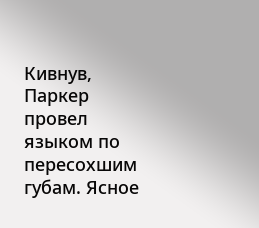Кивнув, Паркер провел языком по пересохшим губам. Ясное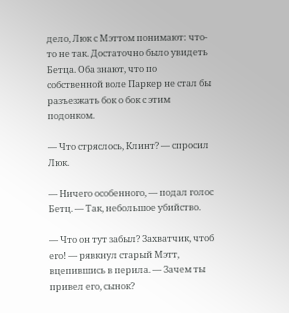дело, Люк с Мэттом понимают: что-то не так. Достаточно было увидеть Бетца. Оба знают, что по собственной воле Паркер не стал бы разъезжать бок о бок с этим подонком.

— Что стряслось, Клинт? — спросил Люк.

— Ничего особенного, — подал голос Бетц. — Так, небольшое убийство.

— Что он тут забыл? Захватчик, чтоб его! — рявкнул старый Мэтт, вцепившись в перила. — Зачем ты привел его, сынок?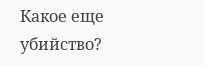Какое еще убийство?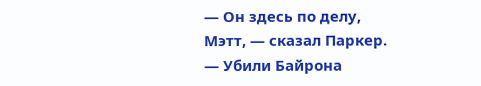— Он здесь по делу, Мэтт, — сказал Паркер. — Убили Байрона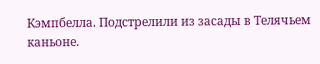Кэмпбелла. Подстрелили из засады в Телячьем каньоне.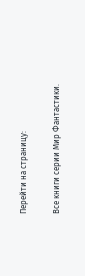Перейти на страницу:

Все книги серии Мир Фантастики.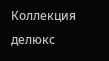Коллекция делюкс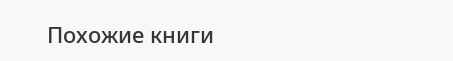Похожие книги